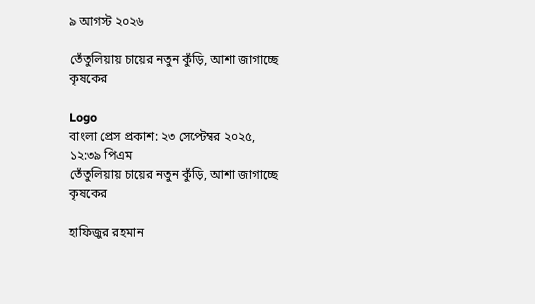৯ আগস্ট ২০২৬

তেঁতুলিয়ায় চায়ের নতুন কুঁড়ি, আশা জাগাচ্ছে কৃষকের

Logo
বাংলা প্রেস প্রকাশ: ২৩ সেপ্টেম্বর ২০২৫, ১২:৩৯ পিএম
তেঁতুলিয়ায় চায়ের নতুন কুঁড়ি, আশা জাগাচ্ছে কৃষকের

হাফিজুর রহমান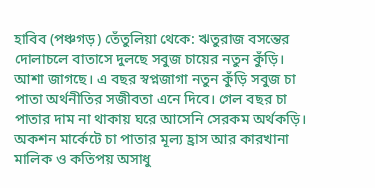হাবিব (পঞ্চগড়) তেঁতুলিয়া থেকে: ঋতুরাজ বসন্তের দোলাচলে বাতাসে দুলছে সবুজ চায়ের নতুন কুঁড়ি। আশা জাগছে। এ বছর স্বপ্নজাগা নতুন কুঁড়ি সবুজ চা পাতা অর্থনীতির সজীবতা এনে দিবে। গেল বছর চা পাতার দাম না থাকায় ঘরে আসেনি সেরকম অর্থকড়ি। অকশন মার্কেটে চা পাতার মূল্য হ্রাস আর কারখানা মালিক ও কতিপয় অসাধু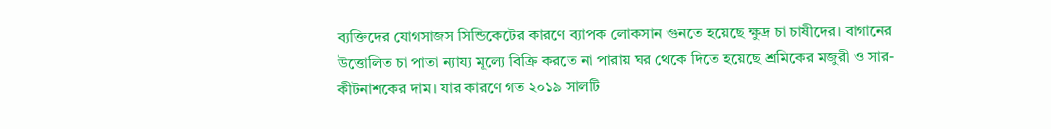ব্যক্তিদের যোগসাজস সিন্ডিকেটের কারণে ব্যাপক লোকসান গুনতে হয়েছে ক্ষুদ্র চা চাষীদের। বাগানের উত্তোলিত চা পাতা ন্যায্য মূল্যে বিক্রি করতে না পারায় ঘর থেকে দিতে হয়েছে শ্রমিকের মজুরী ও সার-কীটনাশকের দাম। যার কারণে গত ২০১৯ সালটি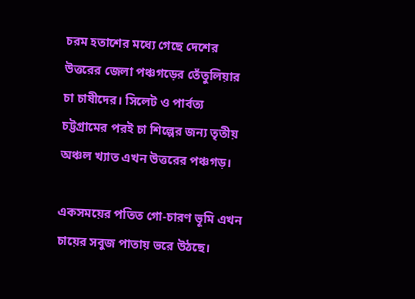চরম হতাশের মধ্যে গেছে দেশের উত্তরের জেলা পঞ্চগড়ের তেঁতুলিয়ার চা চাষীদের। সিলেট ও পার্বত্য চট্টগ্রামের পরই চা শিল্পের জন্য তৃতীয় অঞ্চল খ্যাত এখন উত্তরের পঞ্চগড়।

একসময়ের পতিত গো-চারণ ভূমি এখন চায়ের সবুজ পাতায় ভরে উঠছে।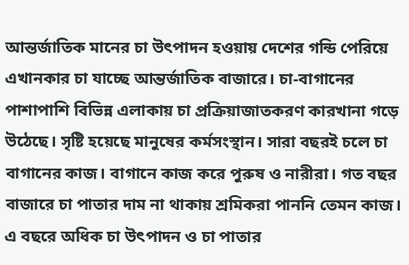আন্তর্জাতিক মানের চা উৎপাদন হওয়ায় দেশের গন্ডি পেরিয়ে এখানকার চা যাচ্ছে আন্তর্জাতিক বাজারে। চা-বাগানের পাশাপাশি বিভিন্ন এলাকায় চা প্রক্রিয়াজাতকরণ কারখানা গড়ে উঠেছে। সৃষ্টি হয়েছে মানুষের কর্মসংস্থান। সারা বছরই চলে চা বাগানের কাজ। বাগানে কাজ করে পুরুষ ও নারীরা। গত বছর বাজারে চা পাতার দাম না থাকায় শ্রমিকরা পাননি তেমন কাজ। এ বছরে অধিক চা উৎপাদন ও চা পাতার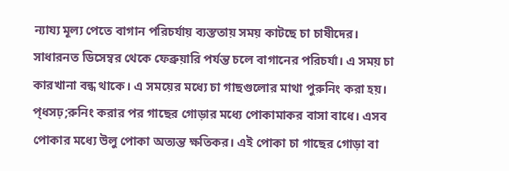ন্যায্য মূল্য পেতে বাগান পরিচর্যায় ব্যস্ততায় সময় কাটছে চা চাষীদের। সাধারনত ডিসেম্বর থেকে ফেব্রুয়ারি পর্যন্ত চলে বাগানের পরিচর্যা। এ সময় চা কারখানা বন্ধ থাকে। এ সময়ের মধ্যে চা গাছগুলোর মাথা পুরুনিং করা হয়। প্ধসঢ়;রুনিং করার পর গাছের গোড়ার মধ্যে পোকামাকর বাসা বাধে। এসব পোকার মধ্যে উলু পোকা অত্যন্ত ক্ষতিকর। এই পোকা চা গাছের গোড়া বা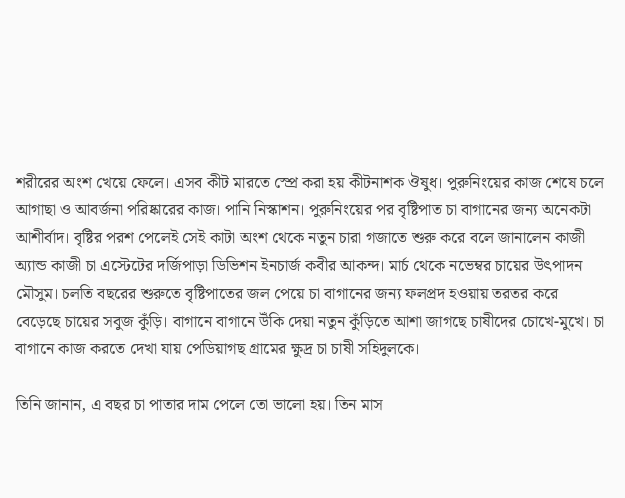শরীরের অংশ খেয়ে ফেলে। এসব কীট মারতে স্প্রে করা হয় কীটনাশক ঔষুধ। পুরুনিংয়ের কাজ শেষে চলে আগাছা ও আবর্জনা পরিষ্কারের কাজ। পানি নিস্কাশন। পুরুনিংয়ের পর বৃষ্টিপাত চা বাগানের জন্য অনেকটা আশীর্বাদ। বৃষ্টির পরশ পেলেই সেই কাটা অংশ থেকে নতুন চারা গজাতে শুরু করে বলে জানালেন কাজী অ্যান্ড কাজী চা এস্টেটের দর্জিপাড়া ডিভিশন ইনচার্জ কবীর আকন্দ। মার্চ থেকে নভেম্বর চায়ের উৎপাদন মৌসুম। চলতি বছরের শুরুতে বৃষ্টিপাতের জল পেয়ে চা বাগানের জন্য ফলপ্রদ হওয়ায় তরতর করে বেড়েছে চায়ের সবুজ কুঁড়ি। বাগানে বাগানে উঁকি দেয়া নতুন কুঁড়িতে আশা জাগছে চাষীদের চোখে-মুখে। চা বাগানে কাজ করতে দেখা যায় পেডিয়াগছ গ্রামের ক্ষুদ্র চা চাষী সহিদুলকে।

তিনি জানান, এ বছর চা পাতার দাম পেলে তো ভালো হয়। তিন মাস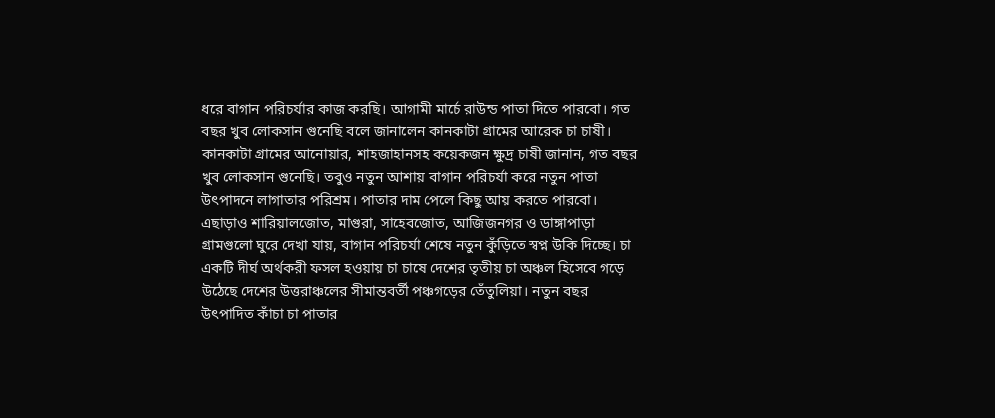ধরে বাগান পরিচর্যার কাজ করছি। আগামী মার্চে রাউন্ড পাতা দিতে পারবো। গত বছর খুব লোকসান গুনেছি বলে জানালেন কানকাটা গ্রামের আরেক চা চাষী। কানকাটা গ্রামের আনোয়ার, শাহজাহানসহ কয়েকজন ক্ষুদ্র চাষী জানান, গত বছর খুব লোকসান গুনেছি। তবুও নতুন আশায় বাগান পরিচর্যা করে নতুন পাতা উৎপাদনে লাগাতার পরিশ্রম। পাতার দাম পেলে কিছু আয় করতে পারবো। এছাড়াও শারিয়ালজোত, মাগুরা, সাহেবজোত, আজিজনগর ও ডাঙ্গাপাড়া গ্রামগুলো ঘুরে দেখা যায়, বাগান পরিচর্যা শেষে নতুন কুঁড়িতে স্বপ্ন উকি দিচ্ছে। চা একটি দীর্ঘ অর্থকরী ফসল হওয়ায় চা চাষে দেশের তৃতীয় চা অঞ্চল হিসেবে গড়ে উঠেছে দেশের উত্তরাঞ্চলের সীমান্তবর্তী পঞ্চগড়ের তেঁতুলিয়া। নতুন বছর উৎপাদিত কাঁচা চা পাতার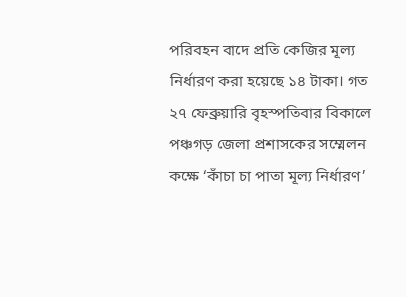পরিবহন বাদে প্রতি কেজির মূল্য নির্ধারণ করা হয়েছে ১৪ টাকা। গত ২৭ ফেব্রুয়ারি বৃহস্পতিবার বিকালে পঞ্চগড় জেলা প্রশাসকের সম্মেলন কক্ষে ‘কাঁচা চা পাতা মূল্য নির্ধারণ’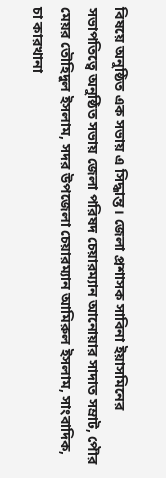বিষয়ে অনুষ্ঠিত এক সভায় এ সিদ্ধান্ত। জেলা প্রশাসক সাবিনা ইয়াসমিনের সভাপতিত্বে অনুষ্ঠিত সভায় জেলা পরিষদ চেয়ারম্যান আনোয়ার সাদাত সম্রাট, পৌর মেয়র তৌহিদুল ইসলাম, সদর উপজেলা চেয়ারম্যান আমিরুল ইসলাম, সাংবাদিক, চা কারখানা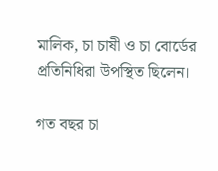মালিক, চা চাষী ও চা বোর্ডের প্রতিনিধিরা উপস্থিত ছিলেন।

গত বছর চা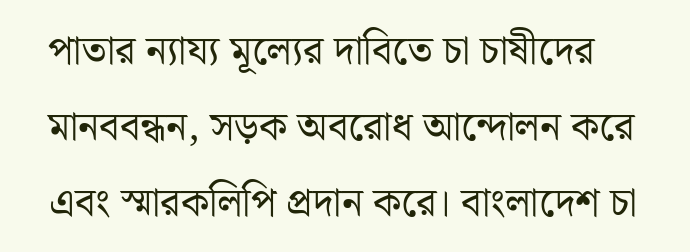পাতার ন্যায্য মূল্যের দাবিতে চা চাষীদের মানববন্ধন, সড়ক অবরোধ আন্দোলন করে এবং স্মারকলিপি প্রদান করে। বাংলাদেশ চা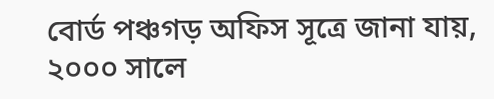বোর্ড পঞ্চগড় অফিস সূত্রে জানা যায়, ২০০০ সালে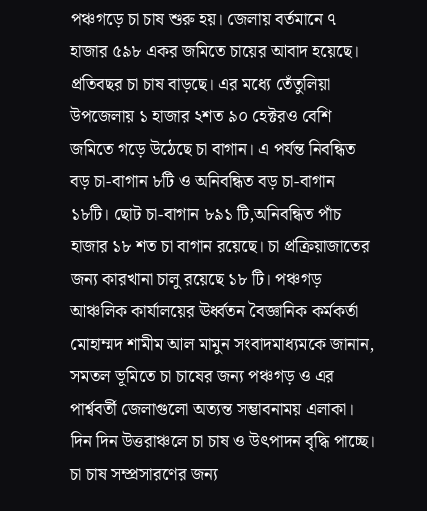পঞ্চগড়ে চা চাষ শুরু হয়। জেলায় বর্তমানে ৭ হাজার ৫৯৮ একর জমিতে চায়ের আবাদ হয়েছে। প্রতিবছর চা চাষ বাড়ছে। এর মধ্যে তেঁতুলিয়া উপজেলায় ১ হাজার ২শত ৯০ হেক্টরও বেশি জমিতে গড়ে উঠেছে চা বাগান। এ পর্যন্ত নিবন্ধিত বড় চা-বাগান ৮টি ও অনিবন্ধিত বড় চা-বাগান ১৮টি। ছোট চা-বাগান ৮৯১ টি,অনিবন্ধিত পাঁচ হাজার ১৮ শত চা বাগান রয়েছে। চা প্রক্রিয়াজাতের জন্য কারখানা চালু রয়েছে ১৮ টি। পঞ্চগড় আঞ্চলিক কার্যালয়ের ঊর্ধ্বতন বৈজ্ঞানিক কর্মকর্তা মোহাম্মদ শামীম আল মামুন সংবাদমাধ্যমকে জানান, সমতল ভূমিতে চা চাষের জন্য পঞ্চগড় ও এর পার্শ্ববর্তী জেলাগুলো অত্যন্ত সম্ভাবনাময় এলাকা। দিন দিন উত্তরাঞ্চলে চা চাষ ও উৎপাদন বৃদ্ধি পাচ্ছে। চা চাষ সম্প্রসারণের জন্য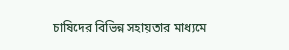চাষিদের বিভিন্ন সহায়তার মাধ্যমে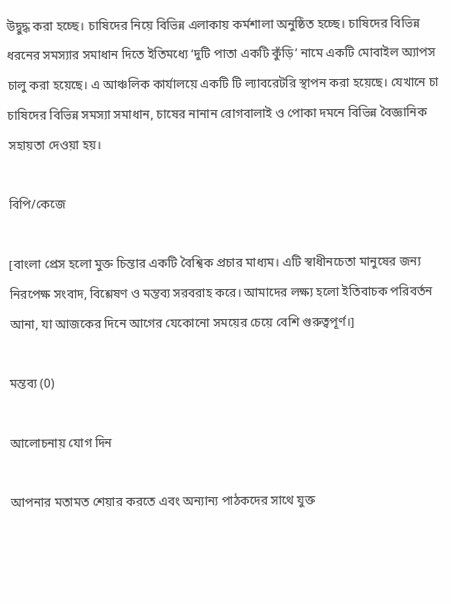উদ্বুদ্ধ করা হচ্ছে। চাষিদের নিয়ে বিভিন্ন এলাকায় কর্মশালা অনুষ্ঠিত হচ্ছে। চাষিদের বিভিন্ন ধরনের সমস্যার সমাধান দিতে ইতিমধ্যে ‘দুটি পাতা একটি কুঁড়ি’ নামে একটি মোবাইল অ্যাপস চালু করা হয়েছে। এ আঞ্চলিক কার্যালয়ে একটি টি ল্যাবরেটরি স্থাপন করা হয়েছে। যেখানে চা চাষিদের বিভিন্ন সমস্যা সমাধান, চাষের নানান রোগবালাই ও পোকা দমনে বিভিন্ন বৈজ্ঞানিক সহায়তা দেওয়া হয়।

বিপি/কেজে

[বাংলা প্রেস হলো মুক্ত চিন্তার একটি বৈশ্বিক প্রচার মাধ্যম। এটি স্বাধীনচেতা মানুষের জন্য নিরপেক্ষ সংবাদ, বিশ্লেষণ ও মন্তব্য সরবরাহ করে। আমাদের লক্ষ্য হলো ইতিবাচক পরিবর্তন আনা, যা আজকের দিনে আগের যেকোনো সময়ের চেয়ে বেশি গুরুত্বপূর্ণ।]

মন্তব্য (0)

আলোচনায় যোগ দিন

আপনার মতামত শেয়ার করতে এবং অন্যান্য পাঠকদের সাথে যুক্ত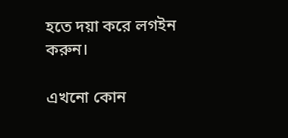হতে দয়া করে লগইন করুন।

এখনো কোন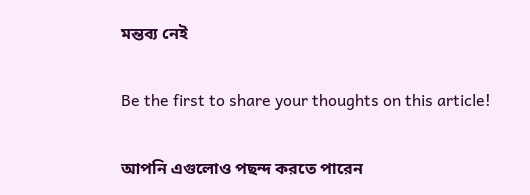মন্তব্য নেই

Be the first to share your thoughts on this article!

আপনি এগুলোও পছন্দ করতে পারেন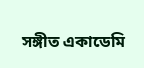সঙ্গীত একাডেমি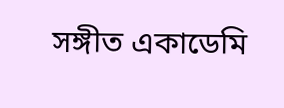সঙ্গীত একাডেমি